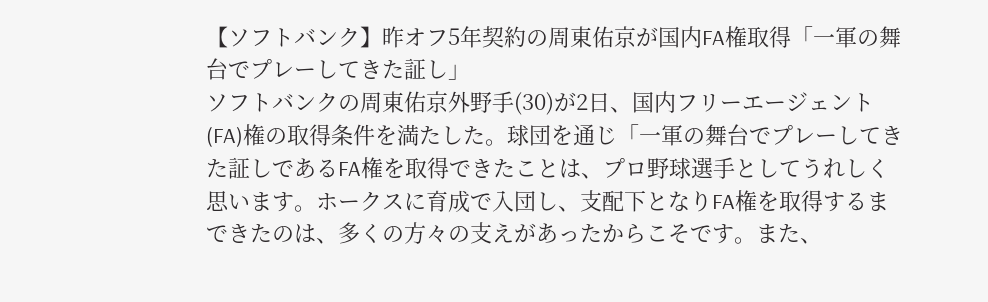【ソフトバンク】昨オフ5年契約の周東佑京が国内FA権取得「一軍の舞台でプレーしてきた証し」
ソフトバンクの周東佑京外野手(30)が2日、国内フリーエージェント(FA)権の取得条件を満たした。球団を通じ「一軍の舞台でプレーしてきた証しであるFA権を取得できたことは、プロ野球選手としてうれしく思います。ホークスに育成で入団し、支配下となりFA権を取得するまできたのは、多くの方々の支えがあったからこそです。また、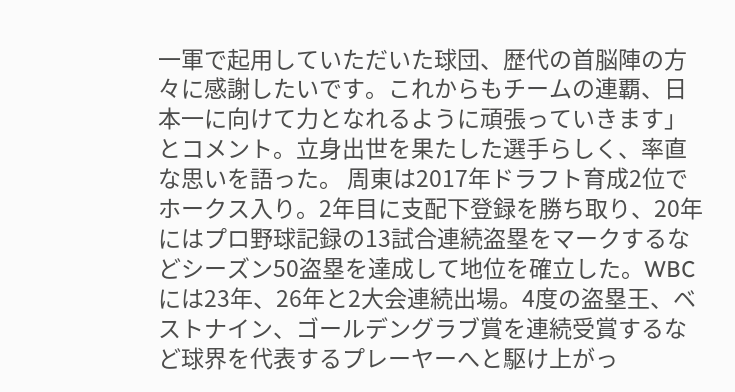一軍で起用していただいた球団、歴代の首脳陣の方々に感謝したいです。これからもチームの連覇、日本一に向けて力となれるように頑張っていきます」とコメント。立身出世を果たした選手らしく、率直な思いを語った。 周東は2017年ドラフト育成2位でホークス入り。2年目に支配下登録を勝ち取り、20年にはプロ野球記録の13試合連続盗塁をマークするなどシーズン50盗塁を達成して地位を確立した。WBCには23年、26年と2大会連続出場。4度の盗塁王、ベストナイン、ゴールデングラブ賞を連続受賞するなど球界を代表するプレーヤーへと駆け上がっ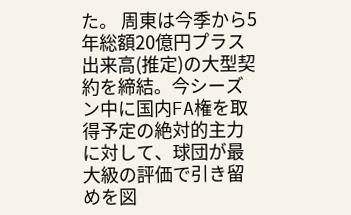た。 周東は今季から5年総額20億円プラス出来高(推定)の大型契約を締結。今シーズン中に国内FA権を取得予定の絶対的主力に対して、球団が最大級の評価で引き留めを図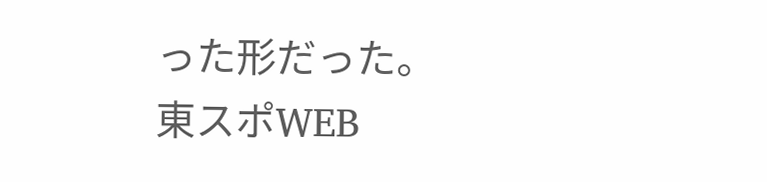った形だった。
東スポWEB